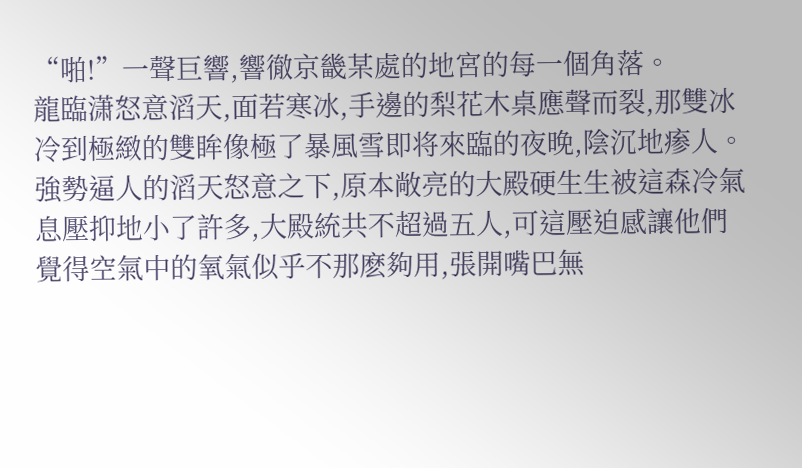“啪!”一聲巨響,響徹京畿某處的地宮的每一個角落。
龍臨潇怒意滔天,面若寒冰,手邊的梨花木桌應聲而裂,那雙冰冷到極緻的雙眸像極了暴風雪即将來臨的夜晚,陰沉地瘆人。
強勢逼人的滔天怒意之下,原本敞亮的大殿硬生生被這森冷氣息壓抑地小了許多,大殿統共不超過五人,可這壓迫感讓他們覺得空氣中的氧氣似乎不那麽夠用,張開嘴巴無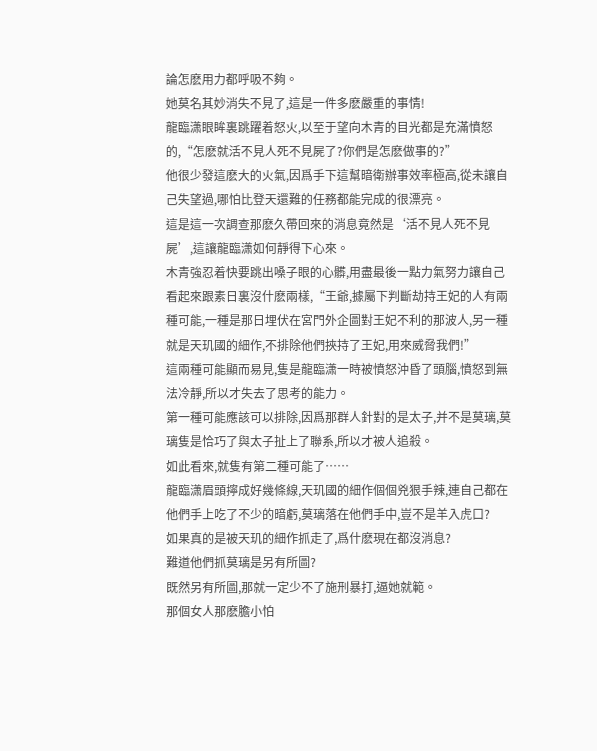論怎麽用力都呼吸不夠。
她莫名其妙消失不見了,這是一件多麽嚴重的事情!
龍臨潇眼眸裏跳躍着怒火,以至于望向木青的目光都是充滿憤怒的,“怎麽就活不見人死不見屍了?你們是怎麽做事的?”
他很少發這麽大的火氣,因爲手下這幫暗衛辦事效率極高,從未讓自己失望過,哪怕比登天還難的任務都能完成的很漂亮。
這是這一次調查那麽久帶回來的消息竟然是‘活不見人死不見屍’,這讓龍臨潇如何靜得下心來。
木青強忍着快要跳出嗓子眼的心髒,用盡最後一點力氣努力讓自己看起來跟素日裏沒什麽兩樣,“王爺,據屬下判斷劫持王妃的人有兩種可能,一種是那日埋伏在宮門外企圖對王妃不利的那波人,另一種就是天玑國的細作,不排除他們挾持了王妃,用來威脅我們!”
這兩種可能顯而易見,隻是龍臨潇一時被憤怒沖昏了頭腦,憤怒到無法冷靜,所以才失去了思考的能力。
第一種可能應該可以排除,因爲那群人針對的是太子,并不是莫璃,莫璃隻是恰巧了與太子扯上了聯系,所以才被人追殺。
如此看來,就隻有第二種可能了……
龍臨潇眉頭擰成好幾條線,天玑國的細作個個兇狠手辣,連自己都在他們手上吃了不少的暗虧,莫璃落在他們手中,豈不是羊入虎口?
如果真的是被天玑的細作抓走了,爲什麽現在都沒消息?
難道他們抓莫璃是另有所圖?
既然另有所圖,那就一定少不了施刑暴打,逼她就範。
那個女人那麽膽小怕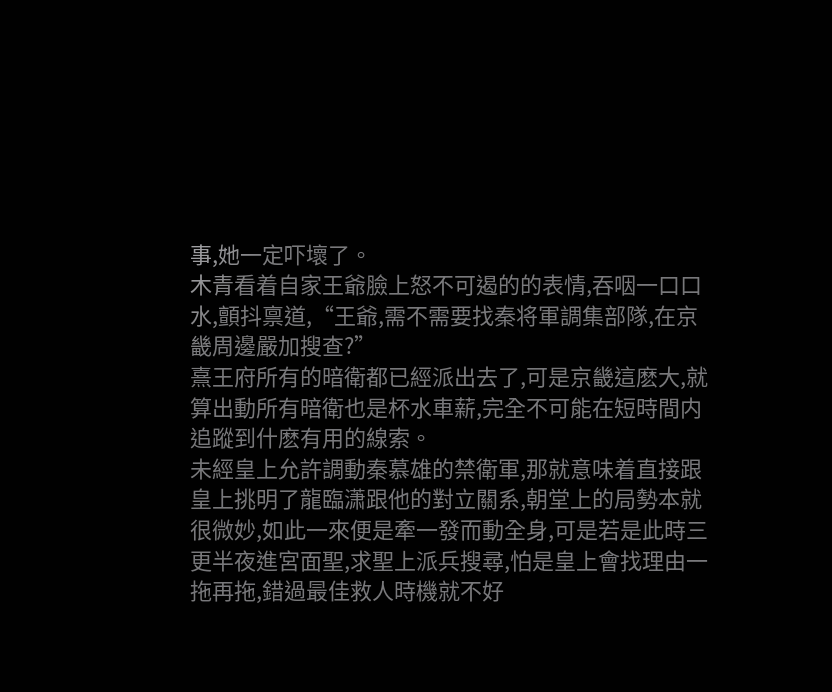事,她一定吓壞了。
木青看着自家王爺臉上怒不可遏的的表情,吞咽一口口水,顫抖禀道,“王爺,需不需要找秦将軍調集部隊,在京畿周邊嚴加搜查?”
熹王府所有的暗衛都已經派出去了,可是京畿這麽大,就算出動所有暗衛也是杯水車薪,完全不可能在短時間内追蹤到什麽有用的線索。
未經皇上允許調動秦慕雄的禁衛軍,那就意味着直接跟皇上挑明了龍臨潇跟他的對立關系,朝堂上的局勢本就很微妙,如此一來便是牽一發而動全身,可是若是此時三更半夜進宮面聖,求聖上派兵搜尋,怕是皇上會找理由一拖再拖,錯過最佳救人時機就不好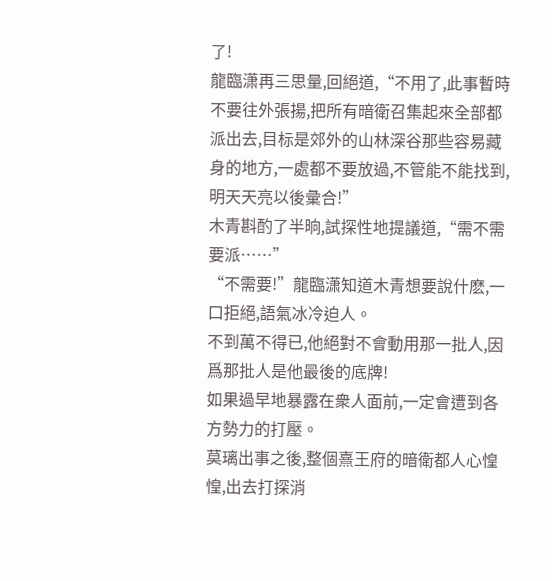了!
龍臨潇再三思量,回絕道,“不用了,此事暫時不要往外張揚,把所有暗衛召集起來全部都派出去,目标是郊外的山林深谷那些容易藏身的地方,一處都不要放過,不管能不能找到,明天天亮以後彙合!”
木青斟酌了半晌,試探性地提議道,“需不需要派……”
“不需要!”龍臨潇知道木青想要說什麽,一口拒絕,語氣冰冷迫人。
不到萬不得已,他絕對不會動用那一批人,因爲那批人是他最後的底牌!
如果過早地暴露在衆人面前,一定會遭到各方勢力的打壓。
莫璃出事之後,整個熹王府的暗衛都人心惶惶,出去打探消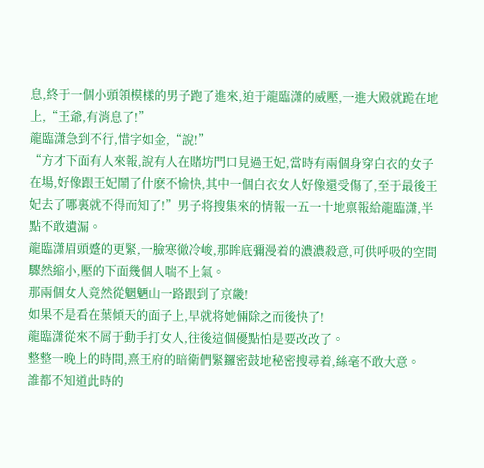息,終于一個小頭領模樣的男子跑了進來,迫于龍臨潇的威壓,一進大殿就跪在地上,“王爺,有消息了!”
龍臨潇急到不行,惜字如金,“說!”
“方才下面有人來報,說有人在賭坊門口見過王妃,當時有兩個身穿白衣的女子在場,好像跟王妃鬧了什麽不愉快,其中一個白衣女人好像還受傷了,至于最後王妃去了哪裏就不得而知了!”男子将搜集來的情報一五一十地禀報給龍臨潇,半點不敢遺漏。
龍臨潇眉頭蹙的更緊,一臉寒徹冷峻,那眸底彌漫着的濃濃殺意,可供呼吸的空間驟然縮小,壓的下面幾個人喘不上氣。
那兩個女人竟然從魍魉山一路跟到了京畿!
如果不是看在葉傾天的面子上,早就将她倆除之而後快了!
龍臨潇從來不屑于動手打女人,往後這個優點怕是要改改了。
整整一晚上的時間,熹王府的暗衛們緊鑼密鼓地秘密搜尋着,絲毫不敢大意。
誰都不知道此時的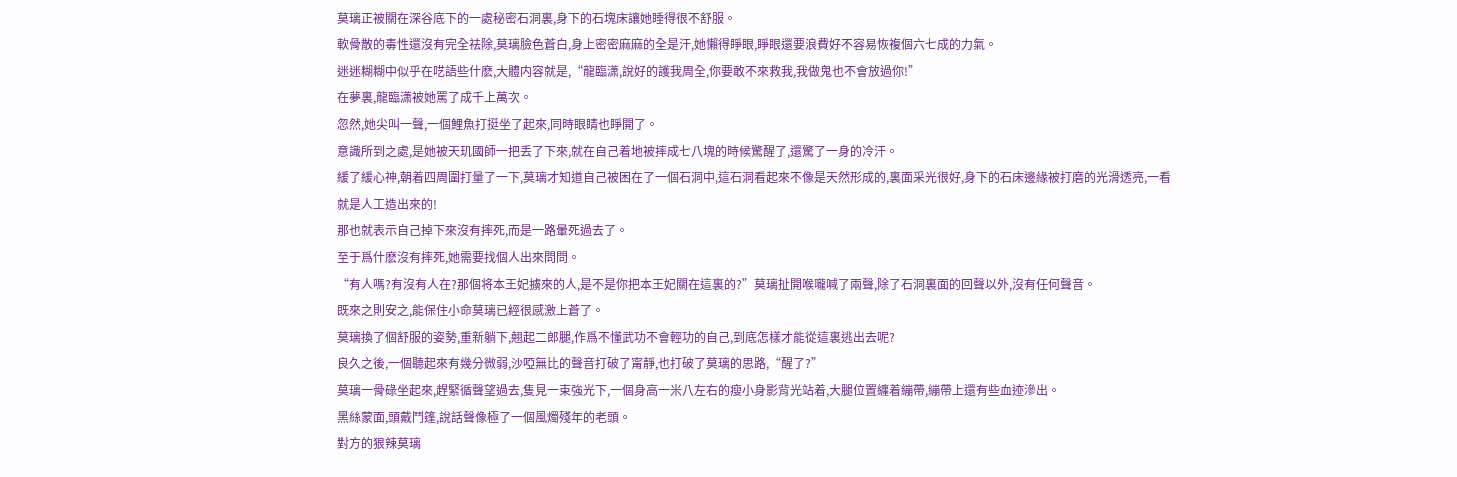莫璃正被關在深谷底下的一處秘密石洞裏,身下的石塊床讓她睡得很不舒服。
軟骨散的毒性還沒有完全祛除,莫璃臉色蒼白,身上密密麻麻的全是汗,她懶得睜眼,睜眼還要浪費好不容易恢複個六七成的力氣。
迷迷糊糊中似乎在呓語些什麽,大體内容就是,“龍臨潇,說好的護我周全,你要敢不來救我,我做鬼也不會放過你!”
在夢裏,龍臨潇被她罵了成千上萬次。
忽然,她尖叫一聲,一個鯉魚打挺坐了起來,同時眼睛也睜開了。
意識所到之處,是她被天玑國師一把丢了下來,就在自己着地被摔成七八塊的時候驚醒了,還驚了一身的冷汗。
緩了緩心神,朝着四周圍打量了一下,莫璃才知道自己被困在了一個石洞中,這石洞看起來不像是天然形成的,裏面采光很好,身下的石床邊緣被打磨的光滑透亮,一看就是人工造出來的!
那也就表示自己掉下來沒有摔死,而是一路暈死過去了。
至于爲什麽沒有摔死,她需要找個人出來問問。
“有人嗎?有沒有人在?那個将本王妃擄來的人,是不是你把本王妃關在這裏的?”莫璃扯開喉嚨喊了兩聲,除了石洞裏面的回聲以外,沒有任何聲音。
既來之則安之,能保住小命莫璃已經很感激上蒼了。
莫璃換了個舒服的姿勢,重新躺下,翹起二郎腿,作爲不懂武功不會輕功的自己,到底怎樣才能從這裏逃出去呢?
良久之後,一個聽起來有幾分微弱,沙啞無比的聲音打破了甯靜,也打破了莫璃的思路,“醒了?”
莫璃一骨碌坐起來,趕緊循聲望過去,隻見一束強光下,一個身高一米八左右的瘦小身影背光站着,大腿位置纏着繃帶,繃帶上還有些血迹滲出。
黑絲蒙面,頭戴鬥篷,說話聲像極了一個風燭殘年的老頭。
對方的狠辣莫璃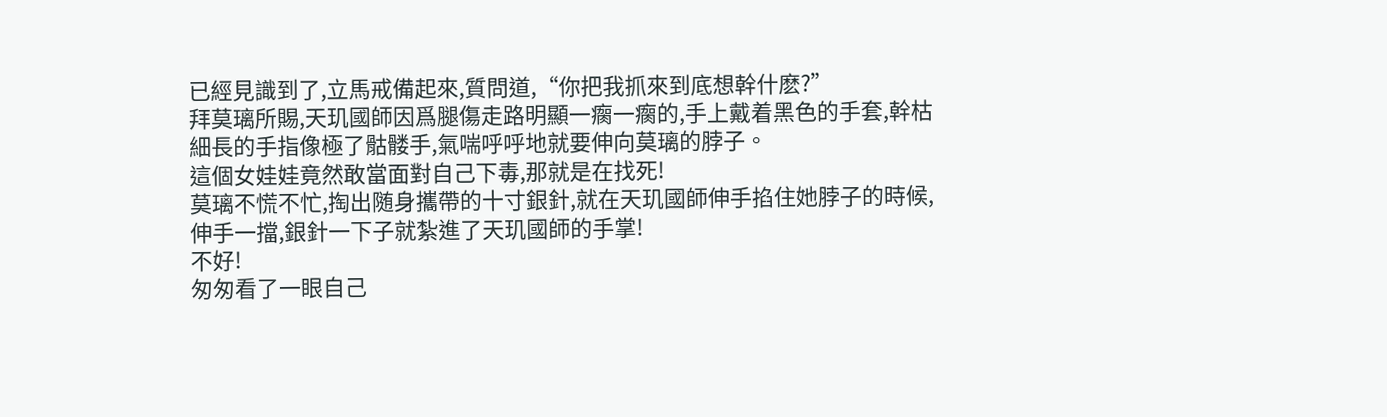已經見識到了,立馬戒備起來,質問道,“你把我抓來到底想幹什麽?”
拜莫璃所賜,天玑國師因爲腿傷走路明顯一瘸一瘸的,手上戴着黑色的手套,幹枯細長的手指像極了骷髅手,氣喘呼呼地就要伸向莫璃的脖子。
這個女娃娃竟然敢當面對自己下毒,那就是在找死!
莫璃不慌不忙,掏出随身攜帶的十寸銀針,就在天玑國師伸手掐住她脖子的時候,伸手一擋,銀針一下子就紮進了天玑國師的手掌!
不好!
匆匆看了一眼自己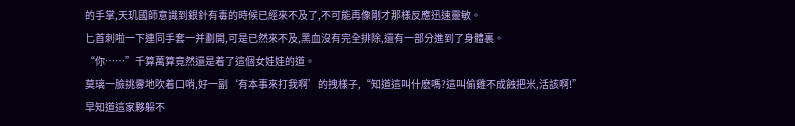的手掌,天玑國師意識到銀針有毒的時候已經來不及了,不可能再像剛才那樣反應迅速靈敏。
匕首刺啦一下連同手套一并劃開,可是已然來不及,黑血沒有完全排除,還有一部分進到了身體裏。
“你……”千算萬算竟然還是着了這個女娃娃的道。
莫璃一臉挑釁地吹着口哨,好一副‘有本事來打我啊’的拽樣子,“知道這叫什麽嗎?這叫偷雞不成蝕把米,活該啊!”
早知道這家夥躲不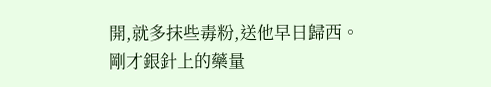開,就多抹些毒粉,送他早日歸西。
剛才銀針上的藥量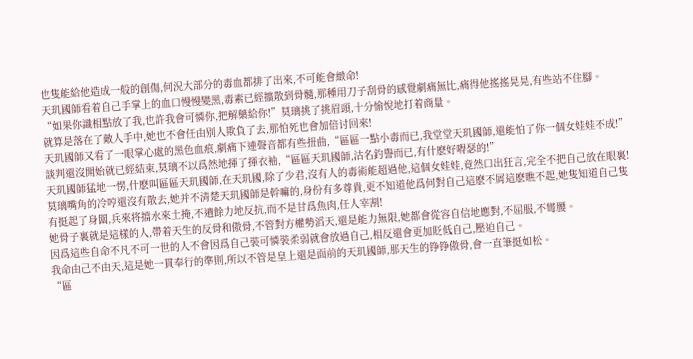也隻能給他造成一般的創傷,何況大部分的毒血都排了出來,不可能會緻命!
天玑國師看着自己手掌上的血口慢慢變黑,毒素已經擴散到骨髓,那種用刀子刮骨的感覺劇痛無比,痛得他搖搖晃晃,有些站不住腳。
“如果你識相點放了我,也許我會可憐你,把解藥給你!”莫璃挑了挑眉頭,十分愉悅地打着商量。
就算是落在了敵人手中,她也不會任由别人欺負了去,那怕死也會加倍讨回來!
天玑國師又看了一眼掌心處的黑色血痕,劇痛下連聲音都有些扭曲,“區區一點小毒而已,我堂堂天玑國師,還能怕了你一個女娃娃不成!”
談判還沒開始就已經結束,莫璃不以爲然地揮了揮衣袖,“區區天玑國師,沽名釣譽而已,有什麽好嘚瑟的!”
天玑國師猛地一愣,什麽叫區區天玑國師,在天玑國,除了少君,沒有人的毒術能超過他,這個女娃娃,竟然口出狂言,完全不把自己放在眼裏!
莫璃嘴角的冷哼還沒有散去,她并不清楚天玑國師是幹嘛的,身份有多尊貴,更不知道他爲何對自己這麽不屑這麽瞧不起,她隻知道自己隻有挺起了身闆,兵來将擋水來土掩,不遺餘力地反抗,而不是甘爲魚肉,任人宰割!
她骨子裏就是這樣的人,帶着天生的反骨和傲骨,不管對方權勢滔天,還是能力無限,她都會從容自信地應對,不屈服,不彎腰。
因爲這些自命不凡不可一世的人不會因爲自己裝可憐裝柔弱就會放過自己,相反還會更加貶低自己,壓迫自己。
我命由己不由天,這是她一貫奉行的準則,所以不管是皇上還是面前的天玑國師,那天生的铮铮傲骨,會一直筆挺如松。
“區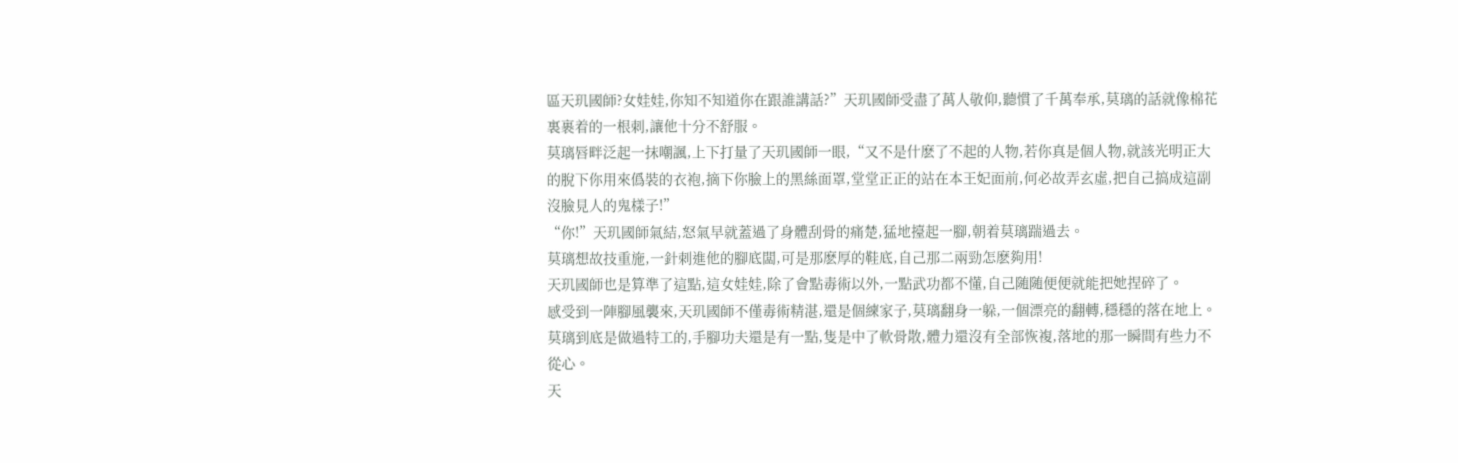區天玑國師?女娃娃,你知不知道你在跟誰講話?”天玑國師受盡了萬人敬仰,聽慣了千萬奉承,莫璃的話就像棉花裏裹着的一根刺,讓他十分不舒服。
莫璃唇畔泛起一抹嘲諷,上下打量了天玑國師一眼,“又不是什麽了不起的人物,若你真是個人物,就該光明正大的脫下你用來僞裝的衣袍,摘下你臉上的黑絲面罩,堂堂正正的站在本王妃面前,何必故弄玄虛,把自己搞成這副沒臉見人的鬼樣子!”
“你!”天玑國師氣結,怒氣早就蓋過了身體刮骨的痛楚,猛地擡起一腳,朝着莫璃踹過去。
莫璃想故技重施,一針刺進他的腳底闆,可是那麽厚的鞋底,自己那二兩勁怎麽夠用!
天玑國師也是算準了這點,這女娃娃,除了會點毒術以外,一點武功都不懂,自己随随便便就能把她捏碎了。
感受到一陣腳風襲來,天玑國師不僅毒術精湛,還是個練家子,莫璃翻身一躲,一個漂亮的翻轉,穩穩的落在地上。
莫璃到底是做過特工的,手腳功夫還是有一點,隻是中了軟骨散,體力還沒有全部恢複,落地的那一瞬間有些力不從心。
天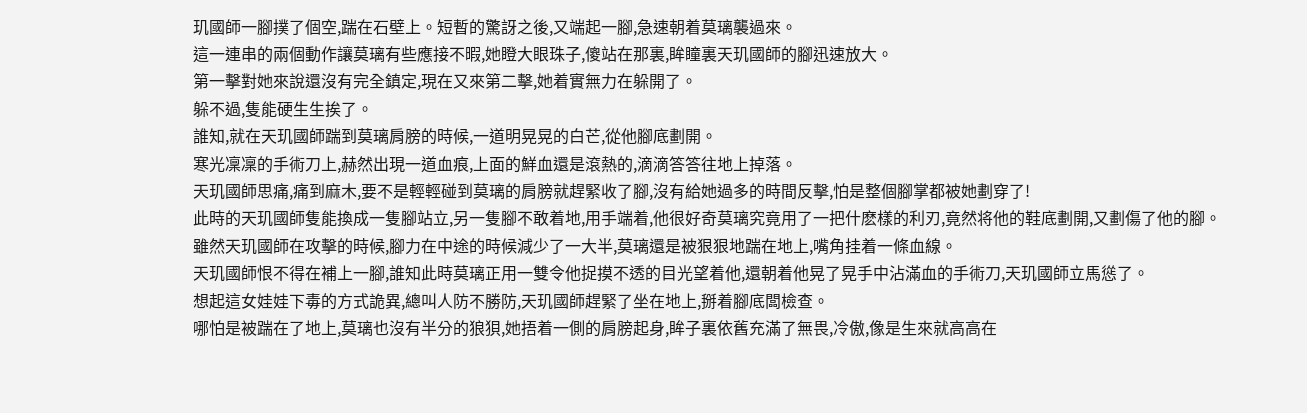玑國師一腳撲了個空,踹在石壁上。短暫的驚訝之後,又端起一腳,急速朝着莫璃襲過來。
這一連串的兩個動作讓莫璃有些應接不暇,她瞪大眼珠子,傻站在那裏,眸瞳裏天玑國師的腳迅速放大。
第一擊對她來說還沒有完全鎮定,現在又來第二擊,她着實無力在躲開了。
躲不過,隻能硬生生挨了。
誰知,就在天玑國師踹到莫璃肩膀的時候,一道明晃晃的白芒,從他腳底劃開。
寒光凜凜的手術刀上,赫然出現一道血痕,上面的鮮血還是滾熱的,滴滴答答往地上掉落。
天玑國師思痛,痛到麻木,要不是輕輕碰到莫璃的肩膀就趕緊收了腳,沒有給她過多的時間反擊,怕是整個腳掌都被她劃穿了!
此時的天玑國師隻能換成一隻腳站立,另一隻腳不敢着地,用手端着,他很好奇莫璃究竟用了一把什麽樣的利刃,竟然将他的鞋底劃開,又劃傷了他的腳。
雖然天玑國師在攻擊的時候,腳力在中途的時候減少了一大半,莫璃還是被狠狠地踹在地上,嘴角挂着一條血線。
天玑國師恨不得在補上一腳,誰知此時莫璃正用一雙令他捉摸不透的目光望着他,還朝着他晃了晃手中沾滿血的手術刀,天玑國師立馬慫了。
想起這女娃娃下毒的方式詭異,總叫人防不勝防,天玑國師趕緊了坐在地上,掰着腳底闆檢查。
哪怕是被踹在了地上,莫璃也沒有半分的狼狽,她捂着一側的肩膀起身,眸子裏依舊充滿了無畏,冷傲,像是生來就高高在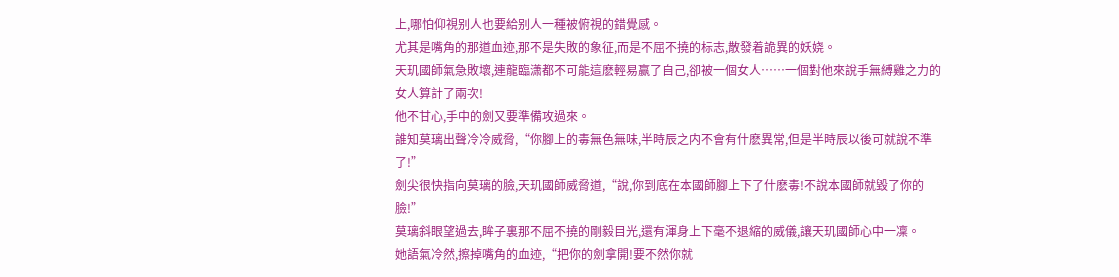上,哪怕仰視别人也要給别人一種被俯視的錯覺感。
尤其是嘴角的那道血迹,那不是失敗的象征,而是不屈不撓的标志,散發着詭異的妖娆。
天玑國師氣急敗壞,連龍臨潇都不可能這麽輕易赢了自己,卻被一個女人……一個對他來說手無縛雞之力的女人算計了兩次!
他不甘心,手中的劍又要準備攻過來。
誰知莫璃出聲冷冷威脅,“你腳上的毒無色無味,半時辰之内不會有什麽異常,但是半時辰以後可就說不準了!”
劍尖很快指向莫璃的臉,天玑國師威脅道,“說,你到底在本國師腳上下了什麽毒!不說本國師就毀了你的臉!”
莫璃斜眼望過去,眸子裏那不屈不撓的剛毅目光,還有渾身上下毫不退縮的威儀,讓天玑國師心中一凜。
她語氣冷然,擦掉嘴角的血迹,“把你的劍拿開!要不然你就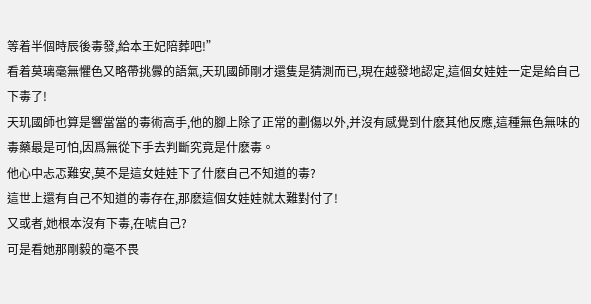等着半個時辰後毒發,給本王妃陪葬吧!”
看着莫璃毫無懼色又略帶挑釁的語氣,天玑國師剛才還隻是猜測而已,現在越發地認定,這個女娃娃一定是給自己下毒了!
天玑國師也算是響當當的毒術高手,他的腳上除了正常的劃傷以外,并沒有感覺到什麽其他反應,這種無色無味的毒藥最是可怕,因爲無從下手去判斷究竟是什麽毒。
他心中忐忑難安,莫不是這女娃娃下了什麽自己不知道的毒?
這世上還有自己不知道的毒存在,那麽這個女娃娃就太難對付了!
又或者,她根本沒有下毒,在唬自己?
可是看她那剛毅的毫不畏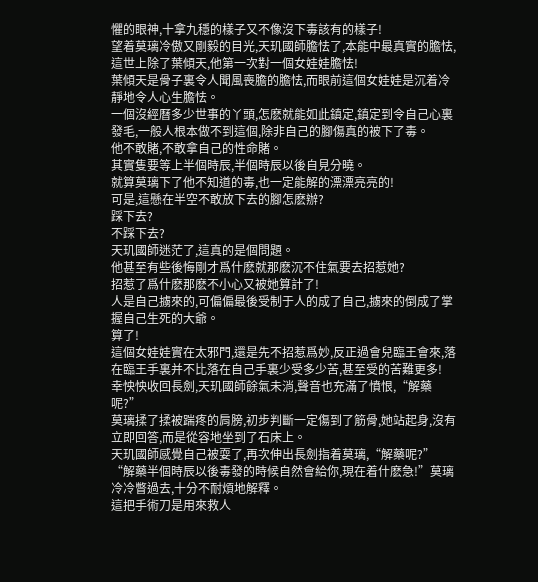懼的眼神,十拿九穩的樣子又不像沒下毒該有的樣子!
望着莫璃冷傲又剛毅的目光,天玑國師膽怯了,本能中最真實的膽怯,這世上除了葉傾天,他第一次對一個女娃娃膽怯!
葉傾天是骨子裏令人聞風喪膽的膽怯,而眼前這個女娃娃是沉着冷靜地令人心生膽怯。
一個沒經曆多少世事的丫頭,怎麽就能如此鎮定,鎮定到令自己心裏發毛,一般人根本做不到這個,除非自己的腳傷真的被下了毒。
他不敢賭,不敢拿自己的性命賭。
其實隻要等上半個時辰,半個時辰以後自見分曉。
就算莫璃下了他不知道的毒,也一定能解的漂漂亮亮的!
可是,這懸在半空不敢放下去的腳怎麽辦?
踩下去?
不踩下去?
天玑國師迷茫了,這真的是個問題。
他甚至有些後悔剛才爲什麽就那麽沉不住氣要去招惹她?
招惹了爲什麽那麽不小心又被她算計了!
人是自己擄來的,可偏偏最後受制于人的成了自己,擄來的倒成了掌握自己生死的大爺。
算了!
這個女娃娃實在太邪門,還是先不招惹爲妙,反正過會兒臨王會來,落在臨王手裏并不比落在自己手裏少受多少苦,甚至受的苦難更多!
幸怏怏收回長劍,天玑國師餘氣未消,聲音也充滿了憤恨,“解藥呢?”
莫璃揉了揉被踹疼的肩膀,初步判斷一定傷到了筋骨,她站起身,沒有立即回答,而是從容地坐到了石床上。
天玑國師感覺自己被耍了,再次伸出長劍指着莫璃,“解藥呢?”
“解藥半個時辰以後毒發的時候自然會給你,現在着什麽急!”莫璃冷冷瞥過去,十分不耐煩地解釋。
這把手術刀是用來救人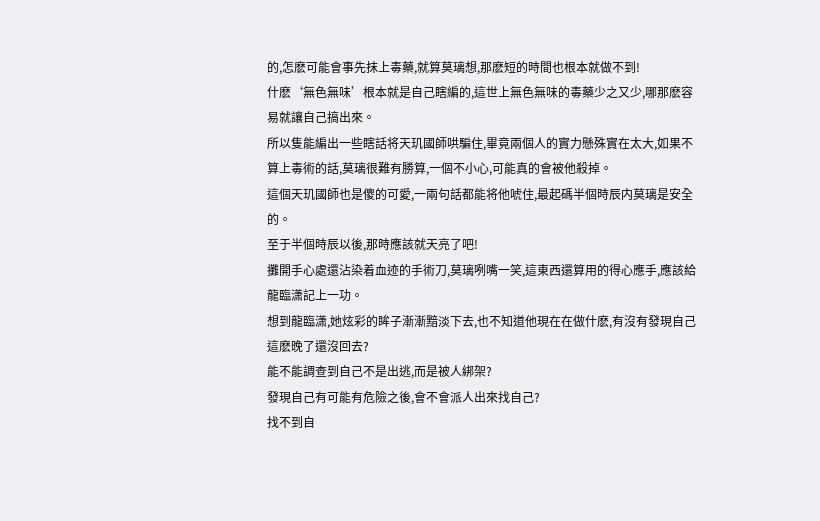的,怎麽可能會事先抹上毒藥,就算莫璃想,那麽短的時間也根本就做不到!
什麽‘無色無味’根本就是自己瞎編的,這世上無色無味的毒藥少之又少,哪那麽容易就讓自己搞出來。
所以隻能編出一些瞎話将天玑國師哄騙住,畢竟兩個人的實力懸殊實在太大,如果不算上毒術的話,莫璃很難有勝算,一個不小心,可能真的會被他殺掉。
這個天玑國師也是傻的可愛,一兩句話都能将他唬住,最起碼半個時辰内莫璃是安全的。
至于半個時辰以後,那時應該就天亮了吧!
攤開手心處還沾染着血迹的手術刀,莫璃咧嘴一笑,這東西還算用的得心應手,應該給龍臨潇記上一功。
想到龍臨潇,她炫彩的眸子漸漸黯淡下去,也不知道他現在在做什麽,有沒有發現自己這麽晚了還沒回去?
能不能調查到自己不是出逃,而是被人綁架?
發現自己有可能有危險之後,會不會派人出來找自己?
找不到自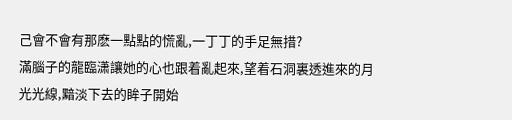己會不會有那麽一點點的慌亂,一丁丁的手足無措?
滿腦子的龍臨潇讓她的心也跟着亂起來,望着石洞裏透進來的月光光線,黯淡下去的眸子開始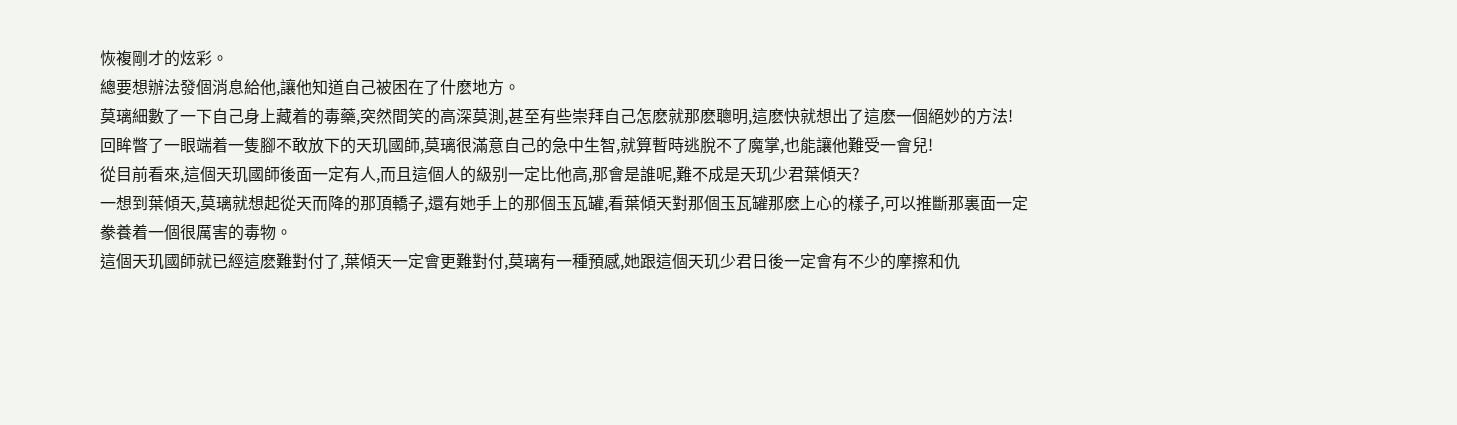恢複剛才的炫彩。
總要想辦法發個消息給他,讓他知道自己被困在了什麽地方。
莫璃細數了一下自己身上藏着的毒藥,突然間笑的高深莫測,甚至有些崇拜自己怎麽就那麽聰明,這麽快就想出了這麽一個絕妙的方法!
回眸瞥了一眼端着一隻腳不敢放下的天玑國師,莫璃很滿意自己的急中生智,就算暫時逃脫不了魔掌,也能讓他難受一會兒!
從目前看來,這個天玑國師後面一定有人,而且這個人的級别一定比他高,那會是誰呢,難不成是天玑少君葉傾天?
一想到葉傾天,莫璃就想起從天而降的那頂轎子,還有她手上的那個玉瓦罐,看葉傾天對那個玉瓦罐那麽上心的樣子,可以推斷那裏面一定豢養着一個很厲害的毒物。
這個天玑國師就已經這麽難對付了,葉傾天一定會更難對付,莫璃有一種預感,她跟這個天玑少君日後一定會有不少的摩擦和仇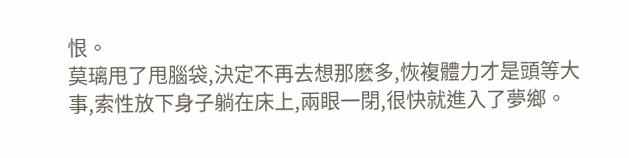恨。
莫璃甩了甩腦袋,決定不再去想那麽多,恢複體力才是頭等大事,索性放下身子躺在床上,兩眼一閉,很快就進入了夢鄉。